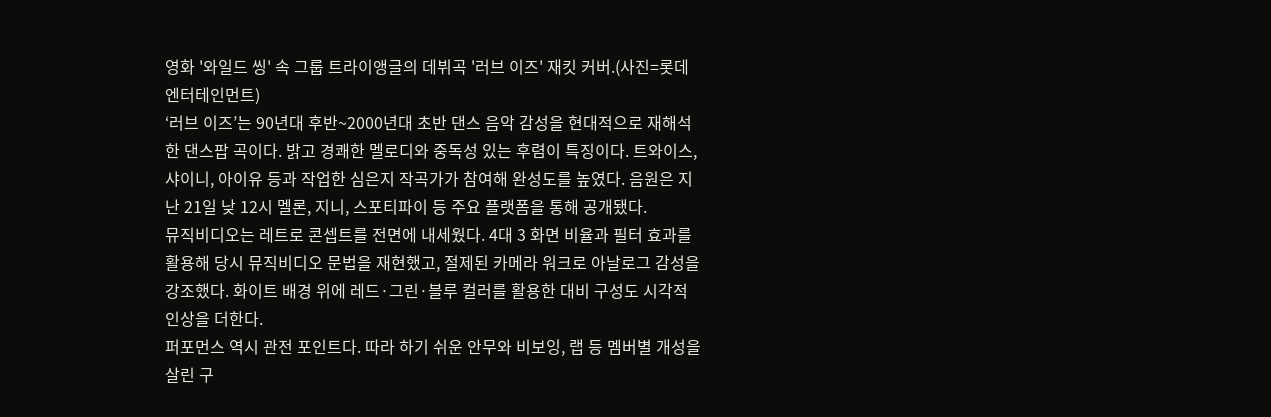영화 '와일드 씽' 속 그룹 트라이앵글의 데뷔곡 '러브 이즈' 재킷 커버.(사진=롯데엔터테인먼트)
‘러브 이즈’는 90년대 후반~2000년대 초반 댄스 음악 감성을 현대적으로 재해석한 댄스팝 곡이다. 밝고 경쾌한 멜로디와 중독성 있는 후렴이 특징이다. 트와이스, 샤이니, 아이유 등과 작업한 심은지 작곡가가 참여해 완성도를 높였다. 음원은 지난 21일 낮 12시 멜론, 지니, 스포티파이 등 주요 플랫폼을 통해 공개됐다.
뮤직비디오는 레트로 콘셉트를 전면에 내세웠다. 4대 3 화면 비율과 필터 효과를 활용해 당시 뮤직비디오 문법을 재현했고, 절제된 카메라 워크로 아날로그 감성을 강조했다. 화이트 배경 위에 레드·그린·블루 컬러를 활용한 대비 구성도 시각적 인상을 더한다.
퍼포먼스 역시 관전 포인트다. 따라 하기 쉬운 안무와 비보잉, 랩 등 멤버별 개성을 살린 구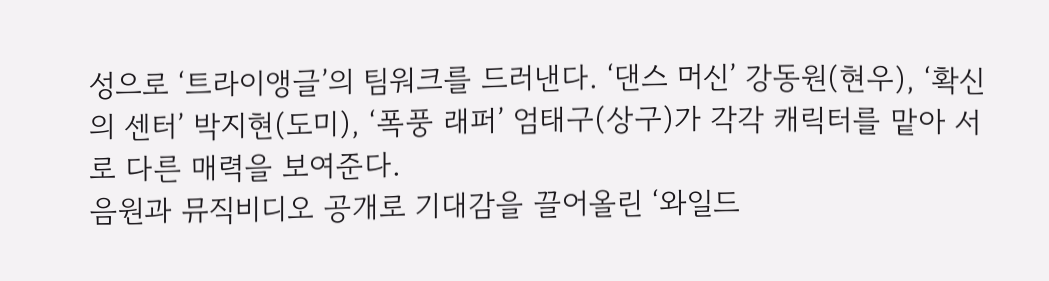성으로 ‘트라이앵글’의 팀워크를 드러낸다. ‘댄스 머신’ 강동원(현우), ‘확신의 센터’ 박지현(도미), ‘폭풍 래퍼’ 엄태구(상구)가 각각 캐릭터를 맡아 서로 다른 매력을 보여준다.
음원과 뮤직비디오 공개로 기대감을 끌어올린 ‘와일드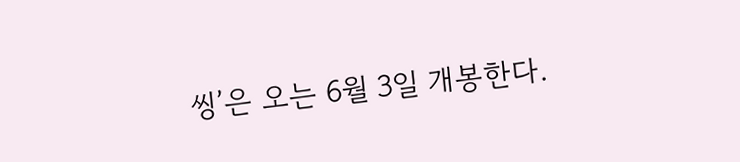씽’은 오는 6월 3일 개봉한다.